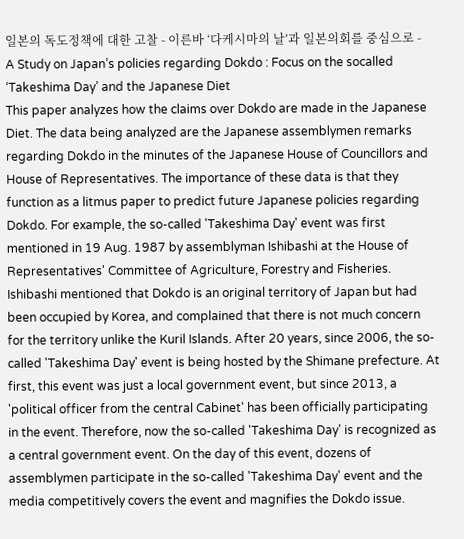일본의 독도정책에 대한 고찰 - 이른바 ‘다케시마의 날’과 일본의회를 중심으로 -
A Study on Japan’s policies regarding Dokdo : Focus on the socalled ‘Takeshima Day’ and the Japanese Diet
This paper analyzes how the claims over Dokdo are made in the Japanese Diet. The data being analyzed are the Japanese assemblymen remarks regarding Dokdo in the minutes of the Japanese House of Councillors and House of Representatives. The importance of these data is that they function as a litmus paper to predict future Japanese policies regarding Dokdo. For example, the so-called 'Takeshima Day' event was first mentioned in 19 Aug. 1987 by assemblyman Ishibashi at the House of Representatives' Committee of Agriculture, Forestry and Fisheries. Ishibashi mentioned that Dokdo is an original territory of Japan but had been occupied by Korea, and complained that there is not much concern for the territory unlike the Kuril Islands. After 20 years, since 2006, the so-called 'Takeshima Day' event is being hosted by the Shimane prefecture. At first, this event was just a local government event, but since 2013, a 'political officer from the central Cabinet' has been officially participating in the event. Therefore, now the so-called 'Takeshima Day' is recognized as a central government event. On the day of this event, dozens of assemblymen participate in the so-called 'Takeshima Day' event and the media competitively covers the event and magnifies the Dokdo issue.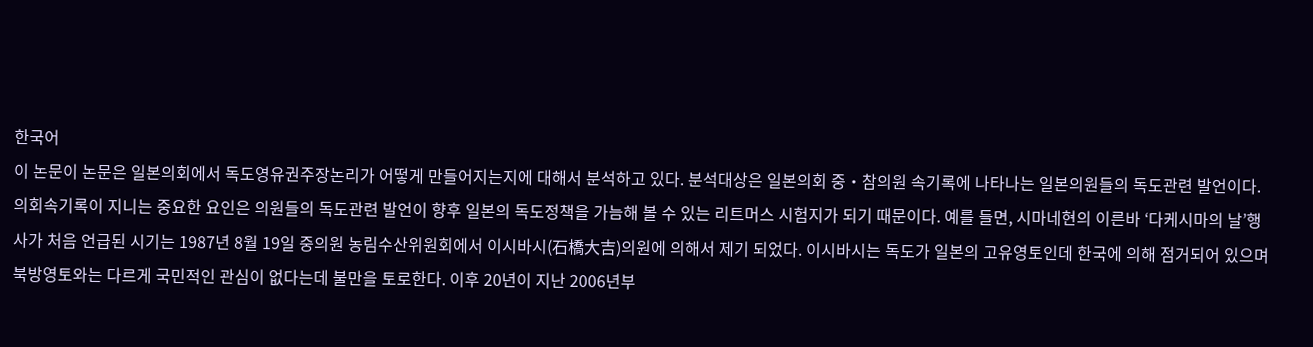한국어
이 논문이 논문은 일본의회에서 독도영유권주장논리가 어떻게 만들어지는지에 대해서 분석하고 있다. 분석대상은 일본의회 중・참의원 속기록에 나타나는 일본의원들의 독도관련 발언이다. 의회속기록이 지니는 중요한 요인은 의원들의 독도관련 발언이 향후 일본의 독도정책을 가늠해 볼 수 있는 리트머스 시험지가 되기 때문이다. 예를 들면, 시마네현의 이른바 ‘다케시마의 날’행사가 처음 언급된 시기는 1987년 8월 19일 중의원 농림수산위원회에서 이시바시(石橋大吉)의원에 의해서 제기 되었다. 이시바시는 독도가 일본의 고유영토인데 한국에 의해 점거되어 있으며 북방영토와는 다르게 국민적인 관심이 없다는데 불만을 토로한다. 이후 20년이 지난 2006년부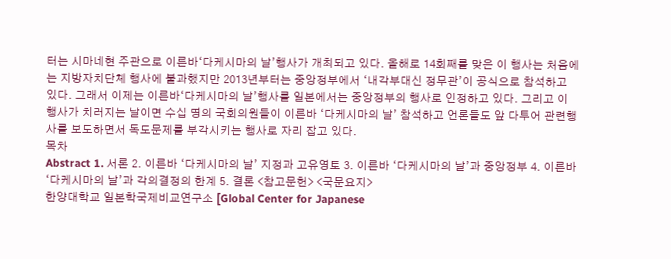터는 시마네현 주관으로 이른바‘다케시마의 날’행사가 개최되고 있다. 올해로 14회째를 맞은 이 행사는 처음에는 지방자치단체 행사에 불과했지만 2013년부터는 중앙정부에서 ‘내각부대신 정무관’이 공식으로 참석하고 있다. 그래서 이제는 이른바‘다케시마의 날’행사를 일본에서는 중앙정부의 행사로 인정하고 있다. 그리고 이 행사가 치러지는 날이면 수십 명의 국회의원들이 이른바 ‘다케시마의 날’ 참석하고 언론들도 앞 다투어 관련행사를 보도하면서 독도문제를 부각시키는 행사로 자리 잡고 있다.
목차
Abstract 1. 서론 2. 이른바 ‘다케시마의 날’ 지정과 고유영토 3. 이른바 ‘다케시마의 날’과 중앙정부 4. 이른바 ‘다케시마의 날’과 각의결정의 한계 5. 결론 <참고문헌> <국문요지>
한양대학교 일본학국제비교연구소 [Global Center for Japanese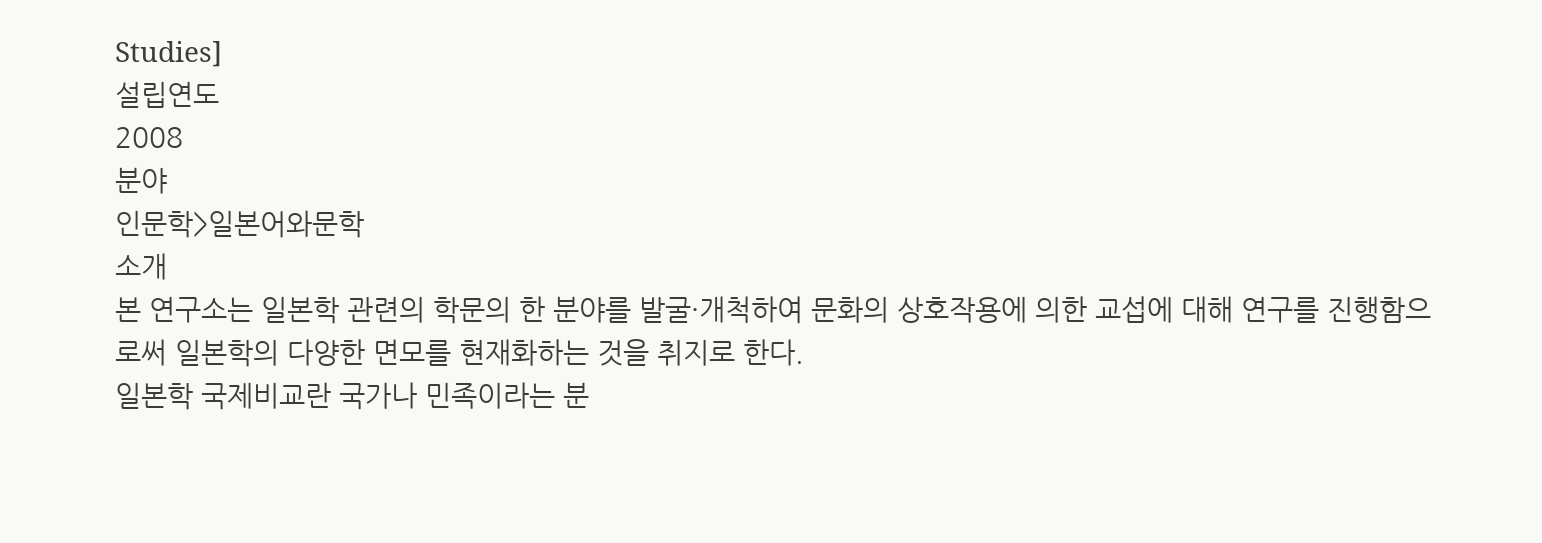Studies]
설립연도
2008
분야
인문학>일본어와문학
소개
본 연구소는 일본학 관련의 학문의 한 분야를 발굴·개척하여 문화의 상호작용에 의한 교섭에 대해 연구를 진행함으로써 일본학의 다양한 면모를 현재화하는 것을 취지로 한다.
일본학 국제비교란 국가나 민족이라는 분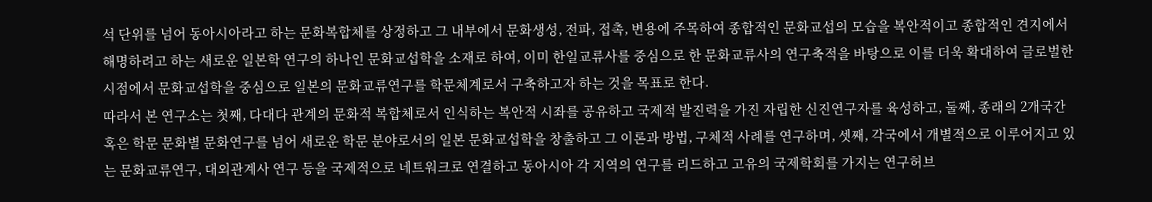석 단위를 넘어 동아시아라고 하는 문화복합체를 상정하고 그 내부에서 문화생성, 전파, 접촉, 변용에 주목하여 종합적인 문화교섭의 모습을 복안적이고 종합적인 견지에서 해명하려고 하는 새로운 일본학 연구의 하나인 문화교섭학을 소재로 하여, 이미 한일교류사를 중심으로 한 문화교류사의 연구축적을 바탕으로 이를 더욱 확대하여 글로벌한 시점에서 문화교섭학을 중심으로 일본의 문화교류연구를 학문체계로서 구축하고자 하는 것을 목표로 한다.
따라서 본 연구소는 첫째, 다대다 관계의 문화적 복합체로서 인식하는 복안적 시좌를 공유하고 국제적 발진력을 가진 자립한 신진연구자를 육성하고, 둘째, 종래의 2개국간 혹은 학문 문화별 문화연구를 넘어 새로운 학문 분야로서의 일본 문화교섭학을 창출하고 그 이론과 방법, 구체적 사례를 연구하며, 셋째, 각국에서 개별적으로 이루어지고 있는 문화교류연구, 대외관계사 연구 등을 국제적으로 네트워크로 연결하고 동아시아 각 지역의 연구를 리드하고 고유의 국제학회를 가지는 연구허브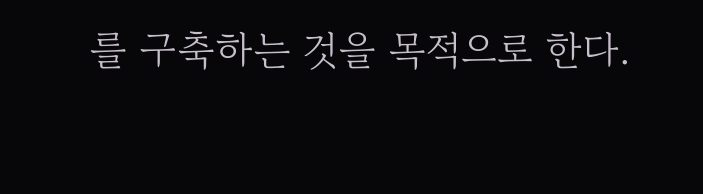를 구축하는 것을 목적으로 한다.